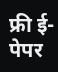फ्री ई-पेपर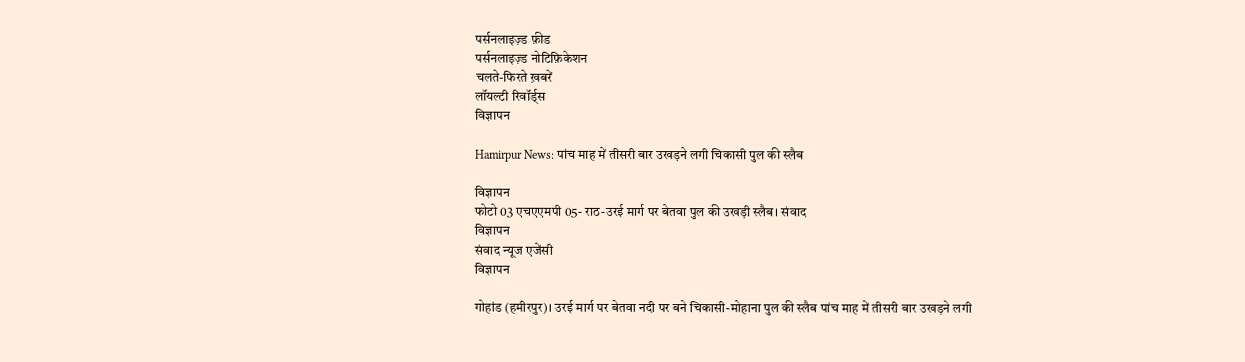पर्सनलाइज़्ड फ़ीड
पर्सनलाइज़्ड नोटिफ़िकेशन
चलते-फिरते ख़बरें
लॉयल्टी रिवॉर्ड्स
विज्ञापन

Hamirpur News: पांच माह में तीसरी बार उखड़ने लगी चिकासी पुल की स्लैब

विज्ञापन
फोटो 03 एचएएमपी 05- राठ-उरई मार्ग पर बेतवा पुल की उखड़ी स्लैब। संवाद
विज्ञापन
संवाद न्यूज एजेंसी
विज्ञापन

गोहांड (हमीरपुर)। उरई मार्ग पर बेतवा नदी पर बने चिकासी-मोहाना पुल की स्लैब पांच माह में तीसरी बार उखड़ने लगी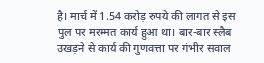है। मार्च में 1.54 करोड़ रुपये की लागत से इस पुल पर मरम्मत कार्य हुआ था। बार-बार स्लैब उखड़ने से कार्य की गुणवत्ता पर गंभीर सवाल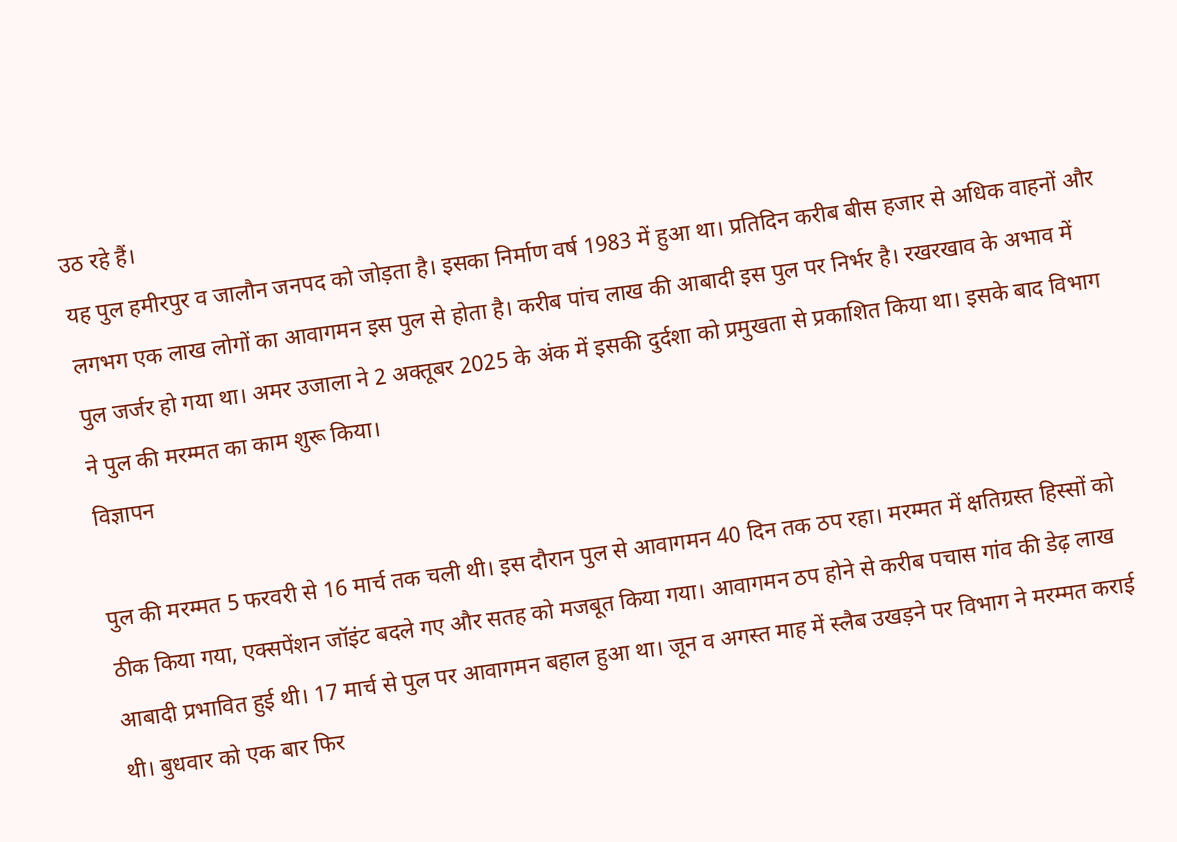उठ रहे हैं।
यह पुल हमीरपुर व जालौन जनपद को जोड़ता है। इसका निर्माण वर्ष 1983 में हुआ था। प्रतिदिन करीब बीस हजार से अधिक वाहनों और लगभग एक लाख लोगों का आवागमन इस पुल से होता है। करीब पांच लाख की आबादी इस पुल पर निर्भर है। रखरखाव के अभाव में पुल जर्जर हो गया था। अमर उजाला ने 2 अक्तूबर 2025 के अंक में इसकी दुर्दशा को प्रमुखता से प्रकाशित किया था। इसके बाद विभाग ने पुल की मरम्मत का काम शुरू किया।
विज्ञापन

पुल की मरम्मत 5 फरवरी से 16 मार्च तक चली थी। इस दौरान पुल से आवागमन 40 दिन तक ठप रहा। मरम्मत में क्षतिग्रस्त हिस्सों को ठीक किया गया, एक्सपेंशन जॉइंट बदले गए और सतह को मजबूत किया गया। आवागमन ठप होने से करीब पचास गांव की डेढ़ लाख आबादी प्रभावित हुई थी। 17 मार्च से पुल पर आवागमन बहाल हुआ था। जून व अगस्त माह में स्लैब उखड़ने पर विभाग ने मरम्मत कराई थी। बुधवार को एक बार फिर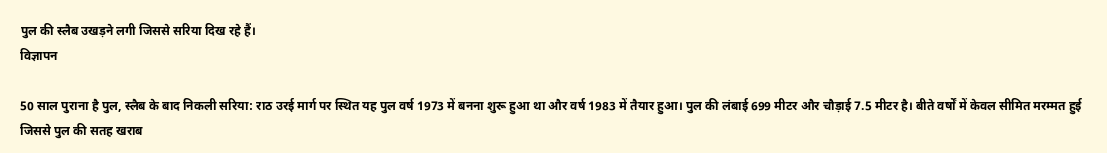पुल की स्लैब उखड़ने लगी जिससे सरिया दिख रहे हैं।
विज्ञापन

50 साल पुराना है पुल, स्लैब के बाद निकली सरिया: राठ उरई मार्ग पर स्थित यह पुल वर्ष 1973 में बनना शुरू हुआ था और वर्ष 1983 में तैयार हुआ। पुल की लंबाई 699 मीटर और चौड़ाई 7.5 मीटर है। बीते वर्षों में केवल सीमित मरम्मत हुई जिससे पुल की सतह खराब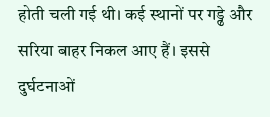होती चली गई थी। कई स्थानों पर गड्ढे और सरिया बाहर निकल आए हैं। इससे दुर्घटनाओं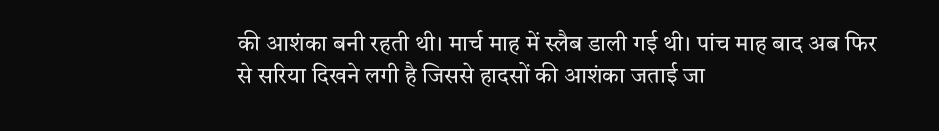की आशंका बनी रहती थी। मार्च माह में स्लैब डाली गई थी। पांच माह बाद अब फिर से सरिया दिखने लगी है जिससे हादसों की आशंका जताई जा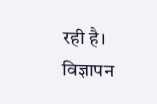रही है।
विज्ञापन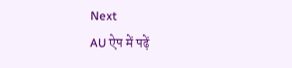Next
AU ऐप में पढ़ें